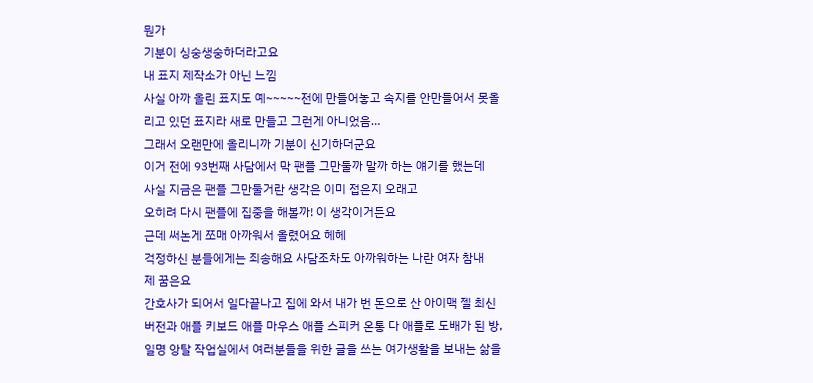뭔가
기분이 싱숭생숭하더라고요
내 표지 제작소가 아닌 느낌
사실 아까 올린 표지도 예~~~~~전에 만들어놓고 속지를 안만들어서 못올리고 있던 표지라 새로 만들고 그런게 아니었음…
그래서 오랜만에 올리니까 기분이 신기하더군요
이거 전에 93번째 사담에서 막 팬플 그만둘까 말까 하는 얘기를 했는데
사실 지금은 팬플 그만둘거란 생각은 이미 접은지 오래고
오히려 다시 팬플에 집중을 해볼까! 이 생각이거든요
근데 써논게 쪼매 아까워서 올렸어요 헤헤
걱정하신 분들에게는 죄송해요 사담조차도 아까워하는 나란 여자 참내
제 꿈은요
간호사가 되어서 일다끝나고 집에 와서 내가 번 돈으로 산 아이맥 젤 최신버전과 애플 키보드 애플 마우스 애플 스피커 온통 다 애플로 도배가 된 방, 일명 앙탈 작업실에서 여러분들을 위한 글을 쓰는 여가생활을 보내는 삶을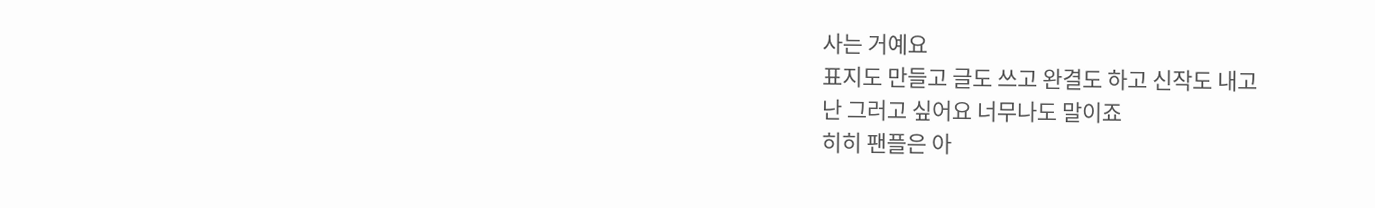사는 거예요
표지도 만들고 글도 쓰고 완결도 하고 신작도 내고
난 그러고 싶어요 너무나도 말이죠
히히 팬플은 아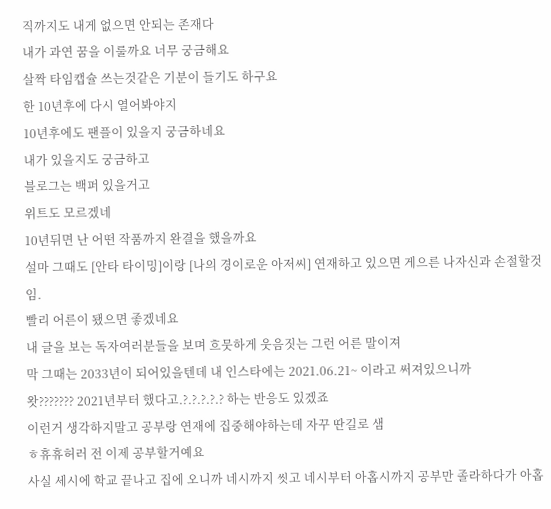직까지도 내게 없으면 안되는 존재다
내가 과연 꿈을 이룰까요 너무 궁금해요
살짝 타임캡슐 쓰는것같은 기분이 들기도 하구요
한 10년후에 다시 열어봐야지
10년후에도 팬플이 있을지 궁금하네요
내가 있을지도 궁금하고
블로그는 백퍼 있을거고
위트도 모르겠네
10년뒤면 난 어떤 작품까지 완결을 했을까요
설마 그때도 [안타 타이밍]이랑 [나의 경이로운 아저씨] 연재하고 있으면 게으른 나자신과 손절할것임.
빨리 어른이 됐으면 좋겠네요
내 글을 보는 독자여러분들을 보며 흐뭇하게 웃음짓는 그런 어른 말이져
막 그때는 2033년이 되어있을텐데 내 인스타에는 2021.06.21~ 이라고 써져있으니까
왓??????? 2021년부터 했다고.?.?.?.?.? 하는 반응도 있겠죠
이런거 생각하지말고 공부랑 연재에 집중해야하는데 자꾸 딴길로 샘
ㅎ휴휴허러 전 이제 공부할거예요
사실 세시에 학교 끝나고 집에 오니까 네시까지 씻고 네시부터 아홉시까지 공부만 졸라하다가 아홉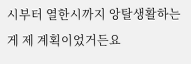시부터 열한시까지 앙탈생활하는게 제 계획이었거든요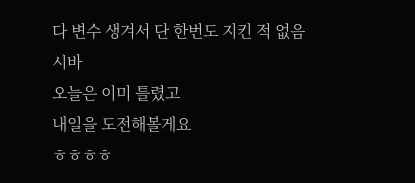다 변수 생겨서 단 한번도 지킨 적 없음
시바
오늘은 이미 틀렸고
내일을 도전해볼게요
ㅎㅎㅎㅎ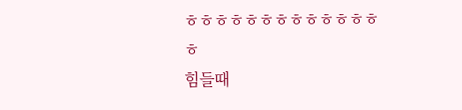ㅎㅎㅎㅎㅎㅎㅎㅎㅎㅎㅎㅎㅎㅎ
힘들때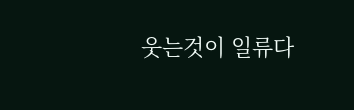웃는것이 일류다